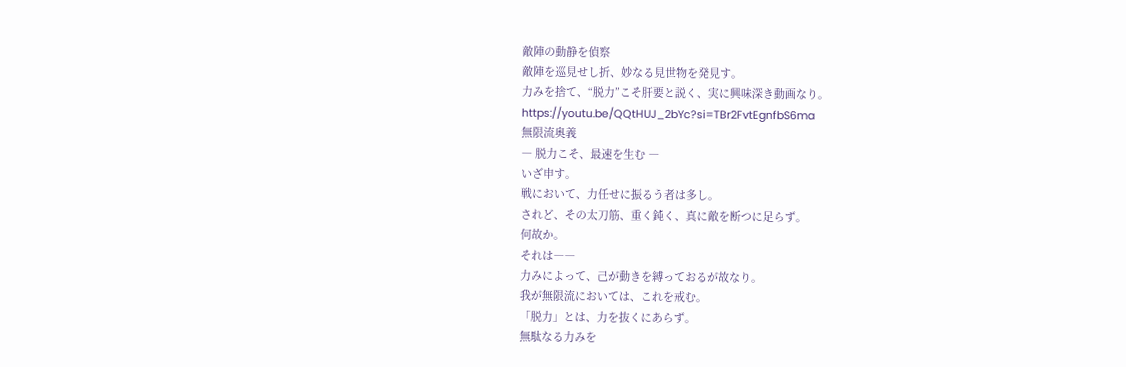敵陣の動静を偵察
敵陣を巡見せし折、妙なる見世物を発見す。
力みを捨て、“脱力”こそ肝要と説く、実に興味深き動画なり。
https://youtu.be/QQtHUJ_2bYc?si=TBr2FvtEgnfbS6ma
無限流奥義
― 脱力こそ、最速を生む ―
いざ申す。
戦において、力任せに振るう者は多し。
されど、その太刀筋、重く鈍く、真に敵を断つに足らず。
何故か。
それは――
力みによって、己が動きを縛っておるが故なり。
我が無限流においては、これを戒む。
「脱力」とは、力を抜くにあらず。
無駄なる力みを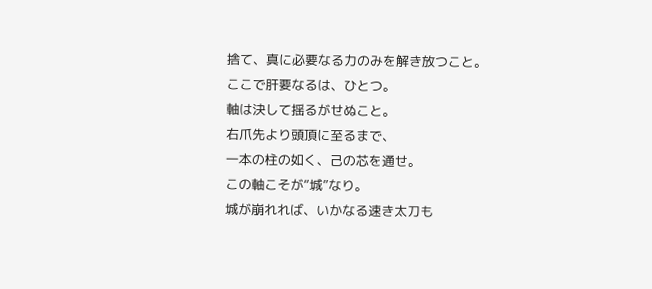捨て、真に必要なる力のみを解き放つこと。
ここで肝要なるは、ひとつ。
軸は決して揺るがせぬこと。
右爪先より頭頂に至るまで、
一本の柱の如く、己の芯を通せ。
この軸こそが“城”なり。
城が崩れれば、いかなる速き太刀も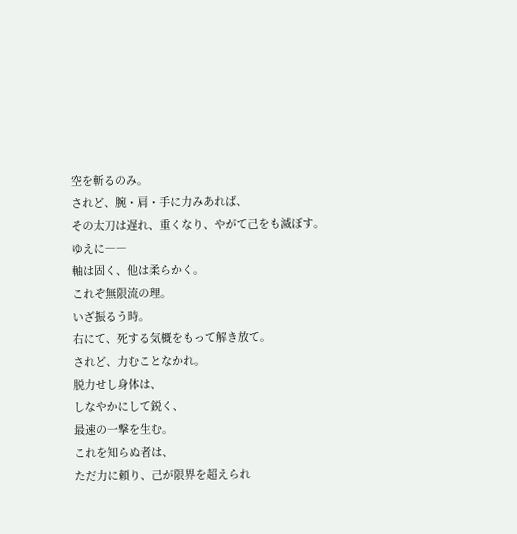空を斬るのみ。
されど、腕・肩・手に力みあれば、
その太刀は遅れ、重くなり、やがて己をも滅ぼす。
ゆえに――
軸は固く、他は柔らかく。
これぞ無限流の理。
いざ振るう時。
右にて、死する気概をもって解き放て。
されど、力むことなかれ。
脱力せし身体は、
しなやかにして鋭く、
最速の一撃を生む。
これを知らぬ者は、
ただ力に頼り、己が限界を超えられ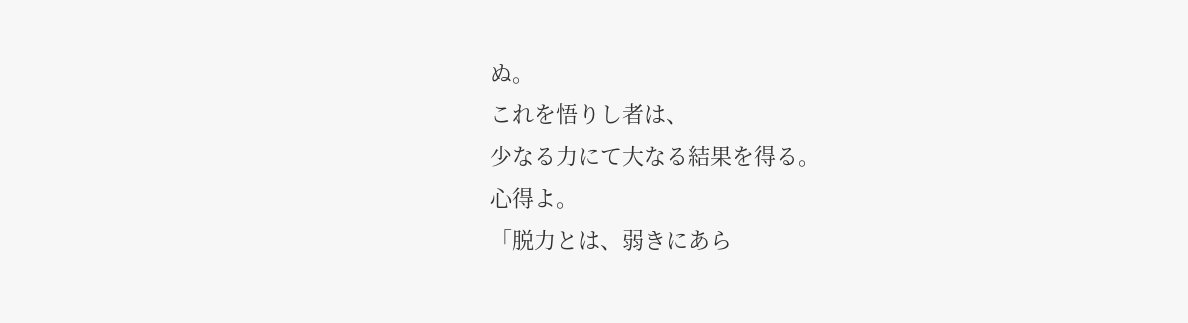ぬ。
これを悟りし者は、
少なる力にて大なる結果を得る。
心得よ。
「脱力とは、弱きにあら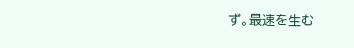ず。最速を生む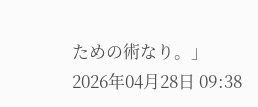ための術なり。」
2026年04月28日 09:38